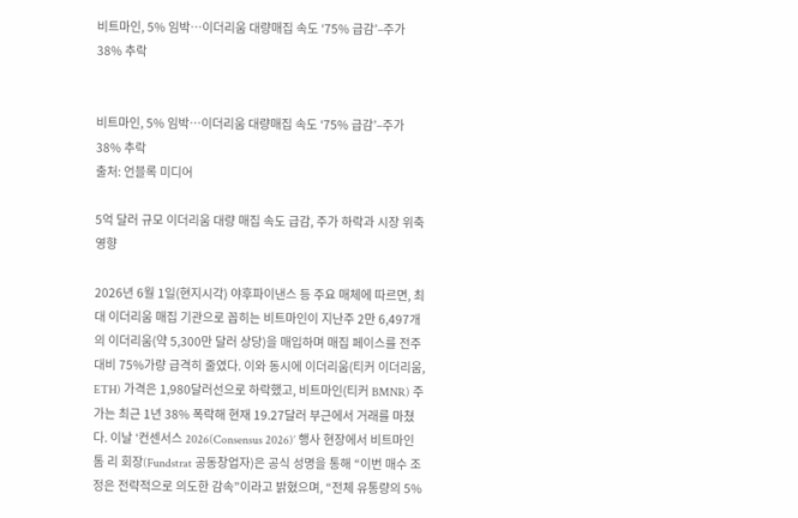비트마인, 5% 임박…이더리움 대량매집 속도 ‘75% 급감’–주가 38% 추락


비트마인, 5% 임박…이더리움 대량매집 속도 ‘75% 급감’–주가 38% 추락
출처: 언블록 미디어

5억 달러 규모 이더리움 대량 매집 속도 급감, 주가 하락과 시장 위축 영향

2026년 6월 1일(현지시각) 야후파이낸스 등 주요 매체에 따르면, 최대 이더리움 매집 기관으로 꼽히는 비트마인이 지난주 2만 6,497개의 이더리움(약 5,300만 달러 상당)을 매입하며 매집 페이스를 전주 대비 75%가량 급격히 줄였다. 이와 동시에 이더리움(티커 이더리움, ETH) 가격은 1,980달러선으로 하락했고, 비트마인(티커 BMNR) 주가는 최근 1년 38% 폭락해 현재 19.27달러 부근에서 거래를 마쳤다. 이날 ‘컨센서스 2026(Consensus 2026)’ 행사 현장에서 비트마인 톰 리 회장(Fundstrat 공동창업자)은 공식 성명을 통해 “이번 매수 조정은 전략적으로 의도한 감속”이라고 밝혔으며, “전체 유통량의 5%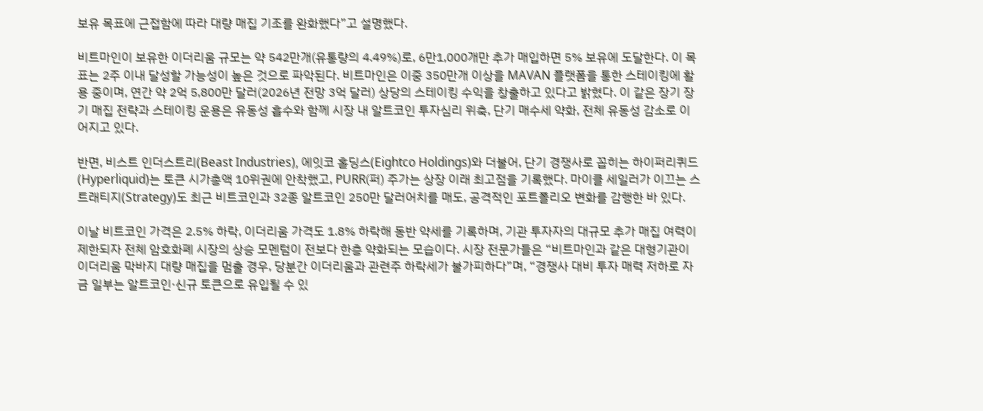보유 목표에 근접함에 따라 대량 매집 기조를 완화했다”고 설명했다.

비트마인이 보유한 이더리움 규모는 약 542만개(유통량의 4.49%)로, 6만1,000개만 추가 매입하면 5% 보유에 도달한다. 이 목표는 2주 이내 달성할 가능성이 높은 것으로 파악된다. 비트마인은 이중 350만개 이상을 MAVAN 플랫폼을 통한 스테이킹에 활용 중이며, 연간 약 2억 5,800만 달러(2026년 전망 3억 달러) 상당의 스테이킹 수익을 창출하고 있다고 밝혔다. 이 같은 장기 장기 매집 전략과 스테이킹 운용은 유동성 흡수와 함께 시장 내 알트코인 투자심리 위축, 단기 매수세 약화, 전체 유동성 감소로 이어지고 있다.

반면, 비스트 인더스트리(Beast Industries), 에잇코 홀딩스(Eightco Holdings)와 더불어, 단기 경쟁사로 꼽히는 하이퍼리퀴드(Hyperliquid)는 토큰 시가총액 10위권에 안착했고, PURR(퍼) 주가는 상장 이래 최고점을 기록했다. 마이클 세일러가 이끄는 스트래티지(Strategy)도 최근 비트코인과 32종 알트코인 250만 달러어치를 매도, 공격적인 포트폴리오 변화를 감행한 바 있다.

이날 비트코인 가격은 2.5% 하락, 이더리움 가격도 1.8% 하락해 동반 약세를 기록하며, 기관 투자자의 대규모 추가 매집 여력이 제한되자 전체 암호화폐 시장의 상승 모멘텀이 전보다 한층 약화되는 모습이다. 시장 전문가들은 “비트마인과 같은 대형기관이 이더리움 막바지 대량 매집을 멈출 경우, 당분간 이더리움과 관련주 하락세가 불가피하다”며, “경쟁사 대비 투자 매력 저하로 자금 일부는 알트코인·신규 토큰으로 유입될 수 있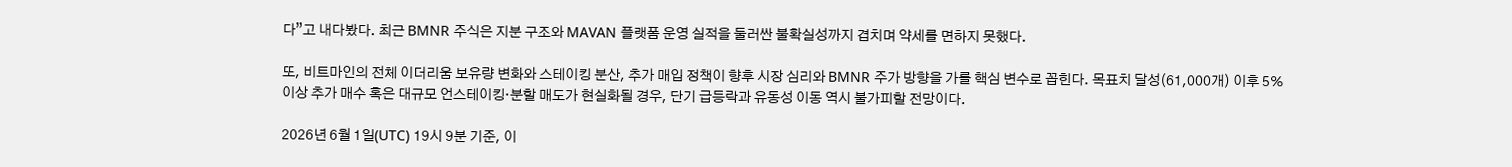다”고 내다봤다. 최근 BMNR 주식은 지분 구조와 MAVAN 플랫폼 운영 실적을 둘러싼 불확실성까지 겹치며 약세를 면하지 못했다.

또, 비트마인의 전체 이더리움 보유량 변화와 스테이킹 분산, 추가 매입 정책이 향후 시장 심리와 BMNR 주가 방향을 가를 핵심 변수로 꼽힌다. 목표치 달성(61,000개) 이후 5% 이상 추가 매수 혹은 대규모 언스테이킹·분할 매도가 현실화될 경우, 단기 급등락과 유동성 이동 역시 불가피할 전망이다.

2026년 6월 1일(UTC) 19시 9분 기준, 이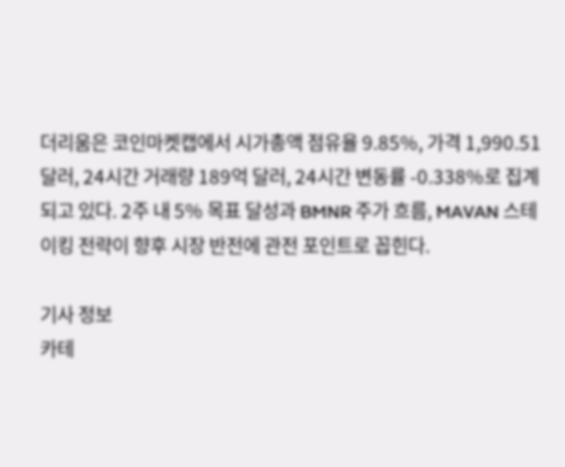더리움은 코인마켓캡에서 시가총액 점유율 9.85%, 가격 1,990.51달러, 24시간 거래량 189억 달러, 24시간 변동률 -0.338%로 집계되고 있다. 2주 내 5% 목표 달성과 BMNR 주가 흐름, MAVAN 스테이킹 전략이 향후 시장 반전에 관전 포인트로 꼽힌다.

기사 정보
카테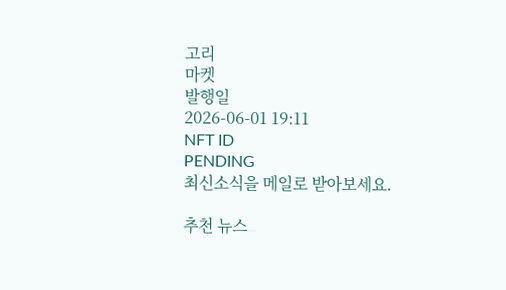고리
마켓
발행일
2026-06-01 19:11
NFT ID
PENDING
최신소식을 메일로 받아보세요.

추천 뉴스